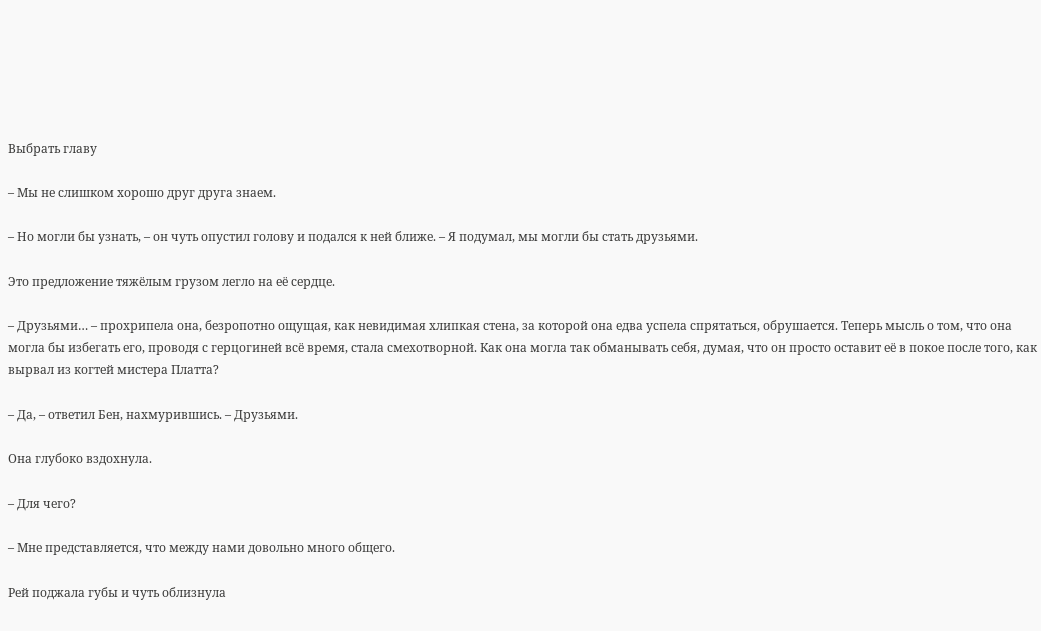Выбрать главу

– Мы не слишком хорошо друг друга знаем.

– Но могли бы узнать, – он чуть опустил голову и подался к ней ближе. – Я подумал, мы могли бы стать друзьями.

Это предложение тяжёлым грузом легло на её сердце.

– Друзьями… – прохрипела она, безропотно ощущая, как невидимая хлипкая стена, за которой она едва успела спрятаться, обрушается. Теперь мысль о том, что она могла бы избегать его, проводя с герцогиней всё время, стала смехотворной. Как она могла так обманывать себя, думая, что он просто оставит её в покое после того, как вырвал из когтей мистера Платта?

– Да, – ответил Бен, нахмурившись. – Друзьями.

Она глубоко вздохнула.

– Для чего?

– Мне представляется, что между нами довольно много общего.

Рей поджала губы и чуть облизнула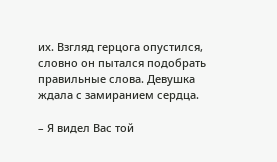их. Взгляд герцога опустился, словно он пытался подобрать правильные слова. Девушка ждала с замиранием сердца.

– Я видел Вас той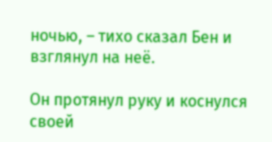ночью, – тихо сказал Бен и взглянул на неё.

Он протянул руку и коснулся своей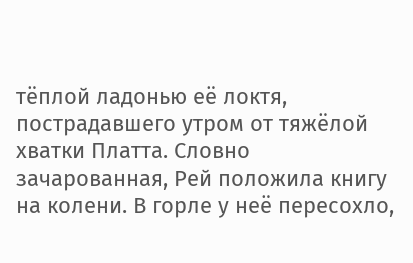тёплой ладонью её локтя, пострадавшего утром от тяжёлой хватки Платта. Словно зачарованная, Рей положила книгу на колени. В горле у неё пересохло,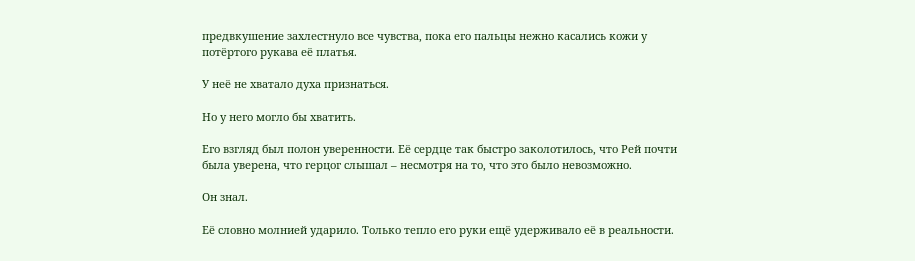предвкушение захлестнуло все чувства, пока его пальцы нежно касались кожи у потёртого рукава её платья.

У неё не хватало духа признаться.

Но у него могло бы хватить.

Его взгляд был полон уверенности. Её сердце так быстро заколотилось, что Рей почти была уверена, что герцог слышал – несмотря на то, что это было невозможно.

Он знал.

Её словно молнией ударило. Только тепло его руки ещё удерживало её в реальности.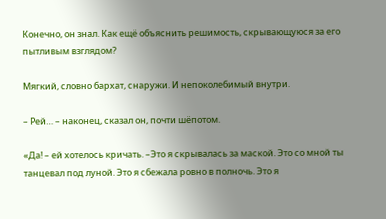Конечно, он знал. Как ещё объяснить решимость, скрывающуюся за его пытливым взглядом?

Мягкий, словно бархат, снаружи. И непоколебимый внутри.

– Рей… – наконец, сказал он, почти шёпотом.

«Да! – ей хотелось кричать. –Это я скрывалась за маской. Это со мной ты танцевал под луной. Это я сбежала ровно в полночь. Это я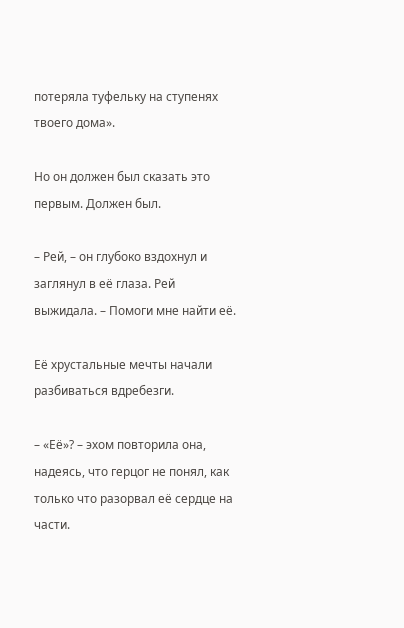потеряла туфельку на ступенях твоего дома».

Но он должен был сказать это первым. Должен был.

– Рей, – он глубоко вздохнул и заглянул в её глаза. Рей выжидала. – Помоги мне найти её.

Её хрустальные мечты начали разбиваться вдребезги.

– «Её»? – эхом повторила она, надеясь, что герцог не понял, как только что разорвал её сердце на части.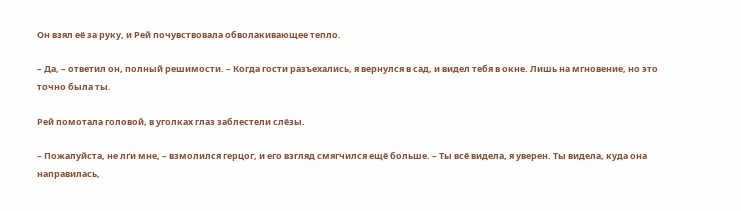Он взял её за руку, и Рей почувствовала обволакивающее тепло.

– Да, – ответил он, полный решимости. – Когда гости разъехались, я вернулся в сад, и видел тебя в окне. Лишь на мгновение, но это точно была ты.

Рей помотала головой, в уголках глаз заблестели слёзы.

– Пожалуйста, не лги мне, – взмолился герцог, и его взгляд смягчился ещё больше. – Ты всё видела, я уверен. Ты видела, куда она направилась,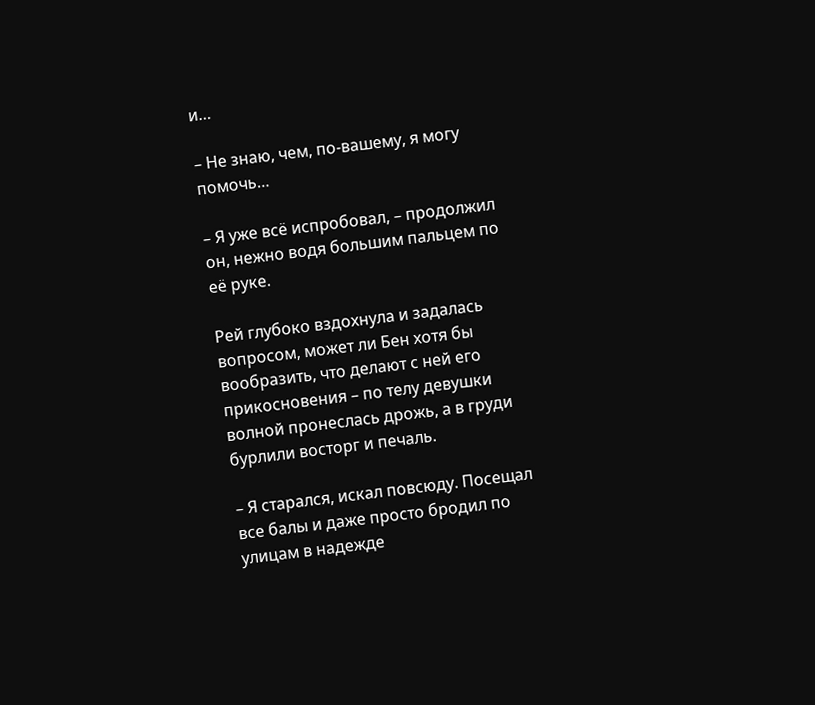и…

– Не знаю, чем, по-вашему, я могу помочь…

– Я уже всё испробовал, – продолжил он, нежно водя большим пальцем по её руке.

Рей глубоко вздохнула и задалась вопросом, может ли Бен хотя бы вообразить, что делают с ней его прикосновения – по телу девушки волной пронеслась дрожь, а в груди бурлили восторг и печаль.

– Я старался, искал повсюду. Посещал все балы и даже просто бродил по улицам в надежде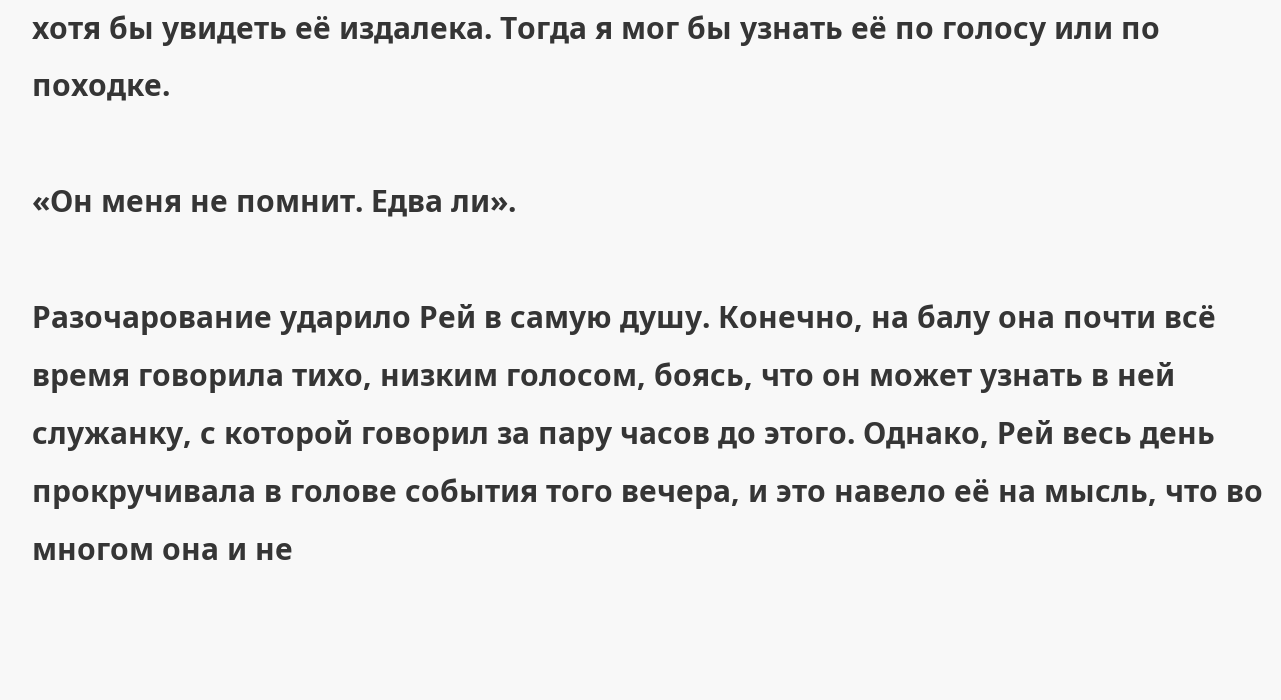хотя бы увидеть её издалека. Тогда я мог бы узнать её по голосу или по походке.

«Он меня не помнит. Едва ли».

Разочарование ударило Рей в самую душу. Конечно, на балу она почти всё время говорила тихо, низким голосом, боясь, что он может узнать в ней служанку, с которой говорил за пару часов до этого. Однако, Рей весь день прокручивала в голове события того вечера, и это навело её на мысль, что во многом она и не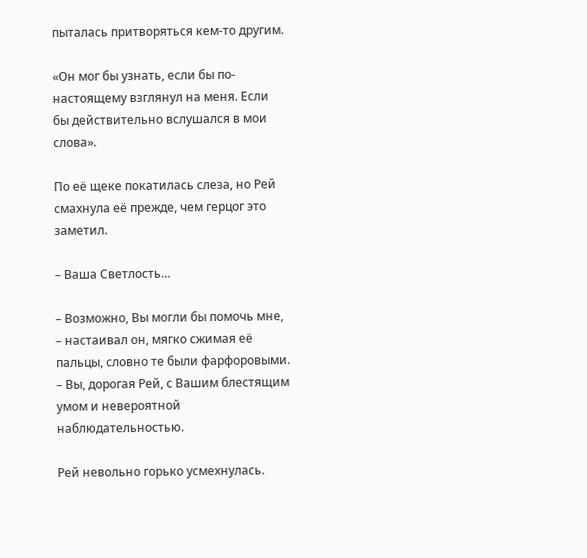пыталась притворяться кем-то другим.

«Он мог бы узнать, если бы по-настоящему взглянул на меня. Если бы действительно вслушался в мои слова».

По её щеке покатилась слеза, но Рей смахнула её прежде, чем герцог это заметил.

– Ваша Светлость…

– Возможно, Вы могли бы помочь мне, – настаивал он, мягко сжимая её пальцы, словно те были фарфоровыми. – Вы, дорогая Рей, с Вашим блестящим умом и невероятной наблюдательностью.

Рей невольно горько усмехнулась.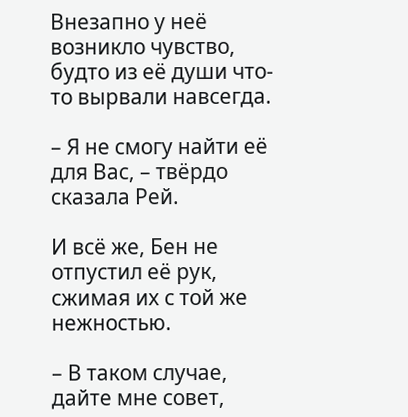Внезапно у неё возникло чувство, будто из её души что-то вырвали навсегда.

– Я не смогу найти её для Вас, – твёрдо сказала Рей.

И всё же, Бен не отпустил её рук, сжимая их с той же нежностью.

– В таком случае, дайте мне совет,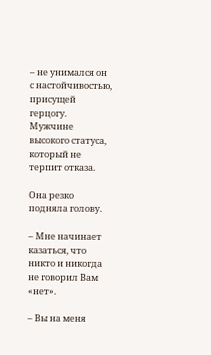– не унимался он с настойчивостью, присущей герцогу. Мужчине высокого статуса, который не терпит отказа.

Она резко подняла голову.

– Мне начинает казаться, что никто и никогда не говорил Вам «нет».

– Вы на меня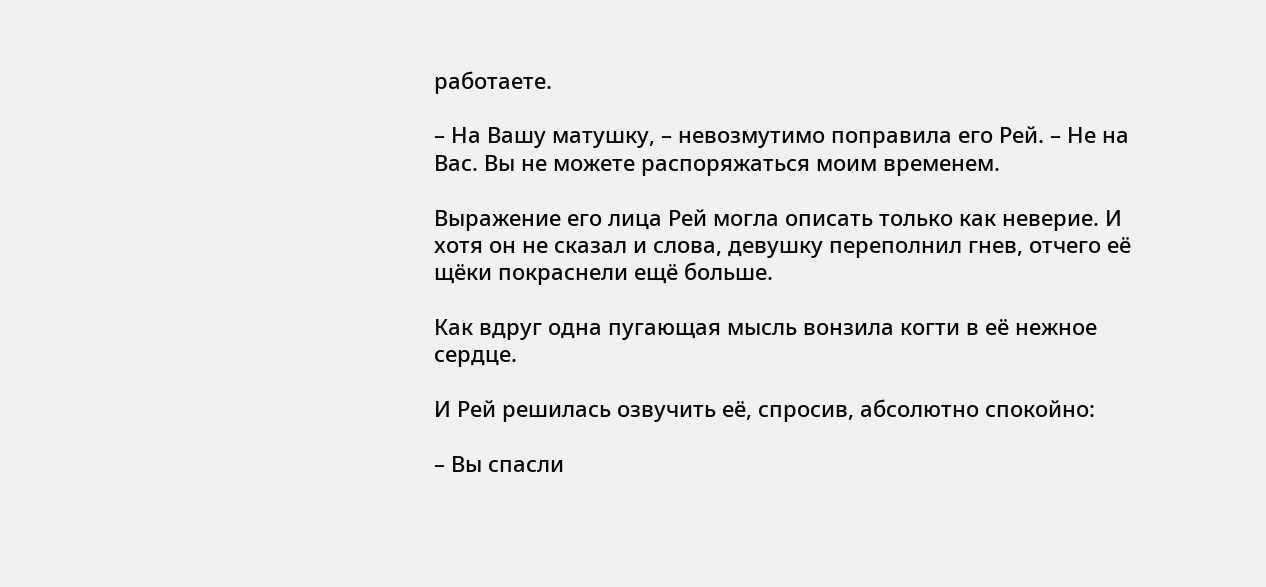работаете.

– На Вашу матушку, – невозмутимо поправила его Рей. – Не на Вас. Вы не можете распоряжаться моим временем.

Выражение его лица Рей могла описать только как неверие. И хотя он не сказал и слова, девушку переполнил гнев, отчего её щёки покраснели ещё больше.

Как вдруг одна пугающая мысль вонзила когти в её нежное сердце.

И Рей решилась озвучить её, спросив, абсолютно спокойно:

– Вы спасли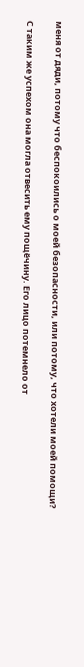меня от дяди, потому что беспокоились о моей безопасности, или потому, что хотели моей помощи?

С таким же успехом она могла отвесить ему пощёчину. Его лицо потемнело от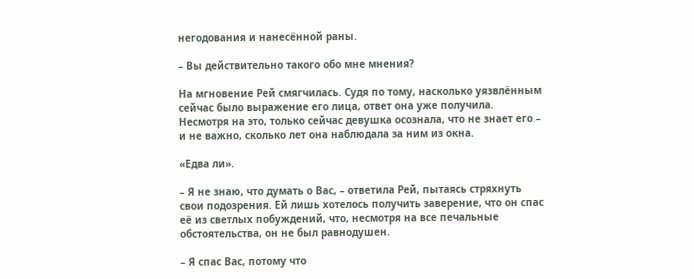негодования и нанесённой раны.

– Вы действительно такого обо мне мнения?

На мгновение Рей смягчилась. Судя по тому, насколько уязвлённым сейчас было выражение его лица, ответ она уже получила. Несмотря на это, только сейчас девушка осознала, что не знает его – и не важно, сколько лет она наблюдала за ним из окна.

«Едва ли».

– Я не знаю, что думать о Вас, – ответила Рей, пытаясь стряхнуть свои подозрения. Ей лишь хотелось получить заверение, что он спас её из светлых побуждений, что, несмотря на все печальные обстоятельства, он не был равнодушен.

– Я спас Вас, потому что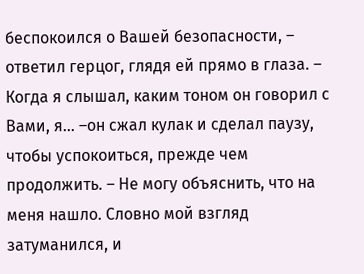беспокоился о Вашей безопасности, – ответил герцог, глядя ей прямо в глаза. – Когда я слышал, каким тоном он говорил с Вами, я… –он сжал кулак и сделал паузу, чтобы успокоиться, прежде чем продолжить. – Не могу объяснить, что на меня нашло. Словно мой взгляд затуманился, и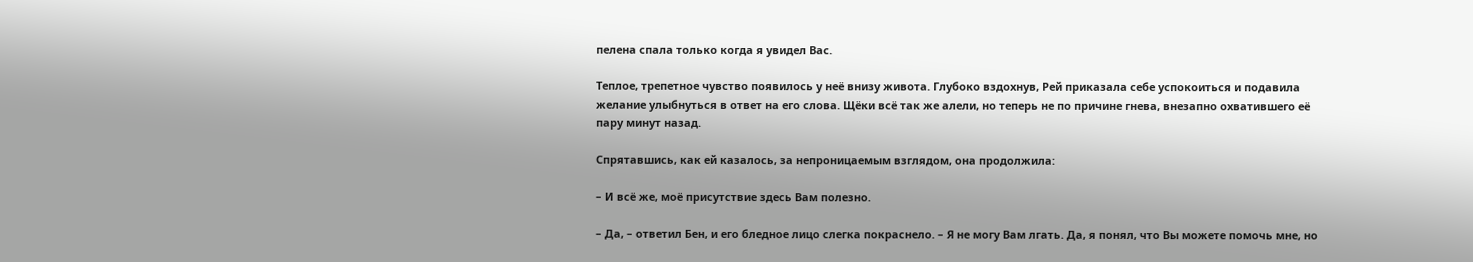пелена спала только когда я увидел Вас.

Теплое, трепетное чувство появилось у неё внизу живота. Глубоко вздохнув, Рей приказала себе успокоиться и подавила желание улыбнуться в ответ на его слова. Щёки всё так же алели, но теперь не по причине гнева, внезапно охватившего её пару минут назад.

Спрятавшись, как ей казалось, за непроницаемым взглядом, она продолжила:

– И всё же, моё присутствие здесь Вам полезно.

– Да, – ответил Бен, и его бледное лицо слегка покраснело. – Я не могу Вам лгать. Да, я понял, что Вы можете помочь мне, но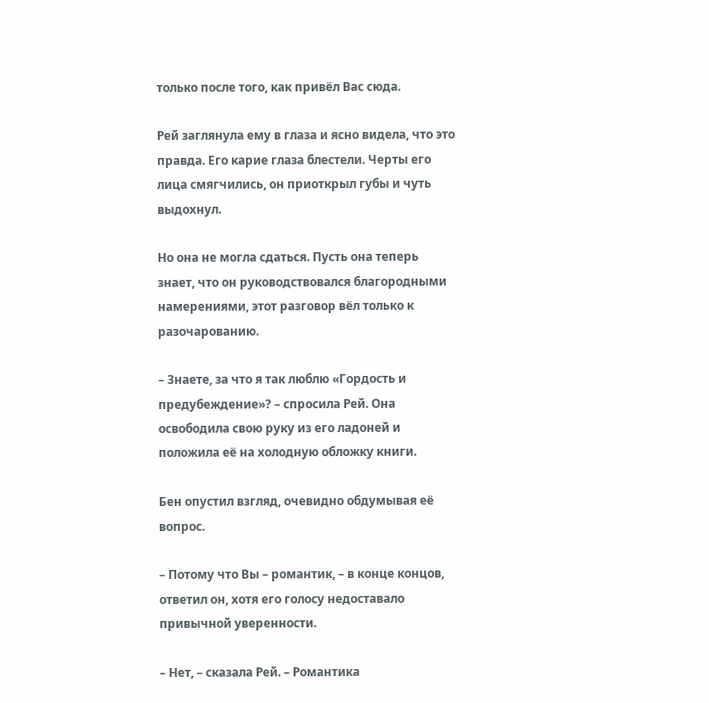только после того, как привёл Вас сюда.

Рей заглянула ему в глаза и ясно видела, что это правда. Его карие глаза блестели. Черты его лица смягчились, он приоткрыл губы и чуть выдохнул.

Но она не могла сдаться. Пусть она теперь знает, что он руководствовался благородными намерениями, этот разговор вёл только к разочарованию.

– Знаете, за что я так люблю «Гордость и предубеждение»? – спросила Рей. Она освободила свою руку из его ладоней и положила её на холодную обложку книги.

Бен опустил взгляд, очевидно обдумывая её вопрос.

– Потому что Вы – романтик, – в конце концов, ответил он, хотя его голосу недоставало привычной уверенности.

– Нет, – сказала Рей. – Романтика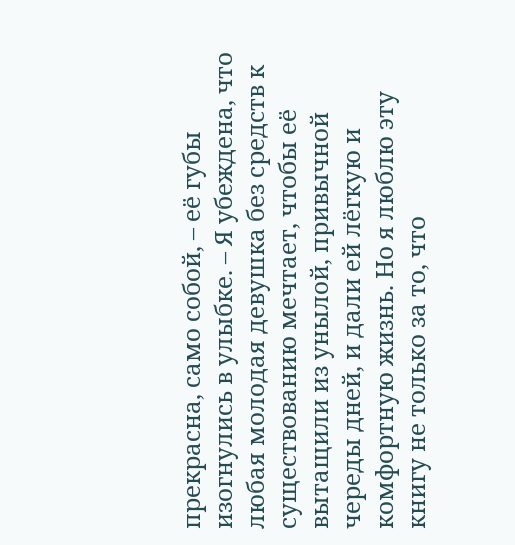прекрасна, само собой, – её губы изогнулись в улыбке. – Я убеждена, что любая молодая девушка без средств к существованию мечтает, чтобы её вытащили из унылой, привычной череды дней, и дали ей лёгкую и комфортную жизнь. Но я люблю эту книгу не только за то, что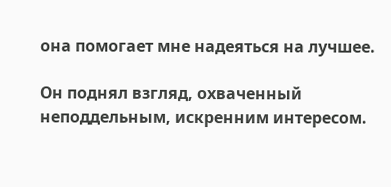она помогает мне надеяться на лучшее.

Он поднял взгляд, охваченный неподдельным, искренним интересом.